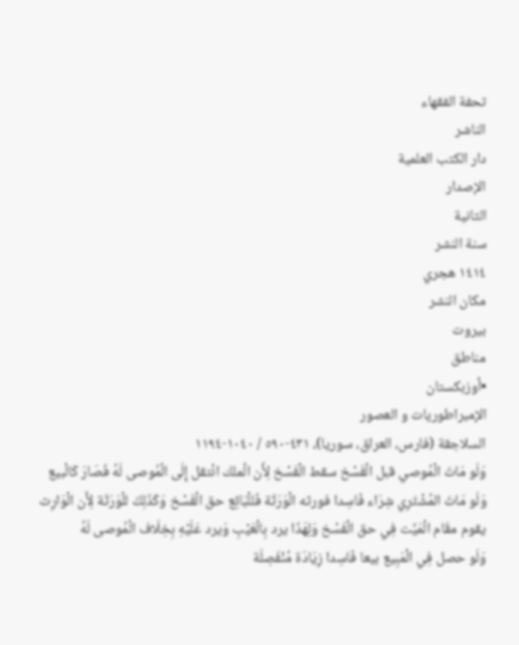تحفة الفقهاء
الناشر
دار الكتب العلمية
الإصدار
الثانية
سنة النشر
١٤١٤ هجري
مكان النشر
بيروت
مناطق
•أوزبكستان
الإمبراطوريات و العصور
السلاجقة (فارس، العراق، سوريا)، ٤٣١-٥٩٠ / ١٠٤٠-١١٩٤
وَلَو مَاتَ الْمُوصي قبل الْفَسْخ سقط الْفَسْخ لِأَن الْملك انْتقل إِلَى الْمُوصى لَهُ فَصَارَ كَالْبيع
وَلَو مَاتَ المُشْتَرِي شِرَاء فَاسِدا فورثه الْوَرَثَة فَللْبَائِع حق الْفَسْخ وَكَذَلِكَ للْوَرَثَة لِأَن الْوَارِث يقوم مقَام الْمَيِّت فِي حق الْفَسْخ وَلِهَذَا يرد بِالْعَيْبِ وَيرد عَلَيْهِ بِخِلَاف الْمُوصى لَهُ
وَلَو حصل فِي الْمَبِيع بيعا فَاسِدا زِيَادَة مُنْفَصِلَة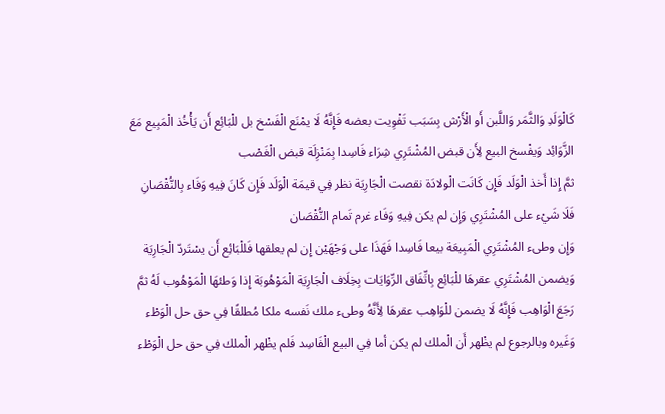كَالْوَلَدِ وَالثَّمَر وَاللَّبن أَو الْأَرْش بِسَبَب تَفْوِيت بعضه فَإِنَّهُ لَا يمْنَع الْفَسْخ بل للْبَائِع أَن يَأْخُذ الْمَبِيع مَعَ الزَّوَائِد وَيفْسخ البيع لِأَن قبض المُشْتَرِي شِرَاء فَاسِدا بِمَنْزِلَة قبض الْغَصْب
ثمَّ إِذا أَخذ الْوَلَد فَإِن كَانَت الْولادَة نقصت الْجَارِيَة نظر فِي قيمَة الْوَلَد فَإِن كَانَ فِيهِ وَفَاء بِالنُّقْصَانِ فَلَا شَيْء على المُشْتَرِي وَإِن لم يكن فِيهِ وَفَاء غرم تَمام النُّقْصَان
وَإِن وطىء المُشْتَرِي الْمَبِيعَة بيعا فَاسِدا فَهَذَا على وَجْهَيْن إِن لم يعلقها فَللْبَائِع أَن يسْتَردّ الْجَارِيَة وَيضمن المُشْتَرِي عقرهَا للْبَائِع بِاتِّفَاق الرِّوَايَات بِخِلَاف الْجَارِيَة الْمَوْهُوبَة إِذا وَطئهَا الْمَوْهُوب لَهُ ثمَّ رَجَعَ الْوَاهِب فَإِنَّهُ لَا يضمن للْوَاهِب عقرهَا لِأَنَّهُ وطىء ملك نَفسه ملكا مُطلقًا فِي حق حل الْوَطْء وَغَيره وبالرجوع لم يظْهر أَن الْملك لم يكن أما فِي البيع الْفَاسِد فَلم يظْهر الْملك فِي حق حل الْوَطْء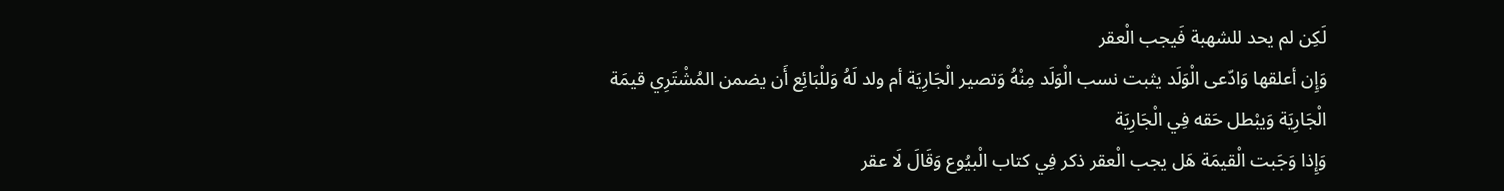لَكِن لم يحد للشهبة فَيجب الْعقر
وَإِن أعلقها وَادّعى الْوَلَد يثبت نسب الْوَلَد مِنْهُ وَتصير الْجَارِيَة أم ولد لَهُ وَللْبَائِع أَن يضمن المُشْتَرِي قيمَة الْجَارِيَة وَيبْطل حَقه فِي الْجَارِيَة
وَإِذا وَجَبت الْقيمَة هَل يجب الْعقر ذكر فِي كتاب الْبيُوع وَقَالَ لَا عقر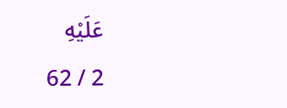عَلَيْهِ
2 / 62